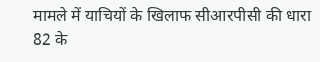मामले में याचियों के खिलाफ सीआरपीसी की धारा 82 के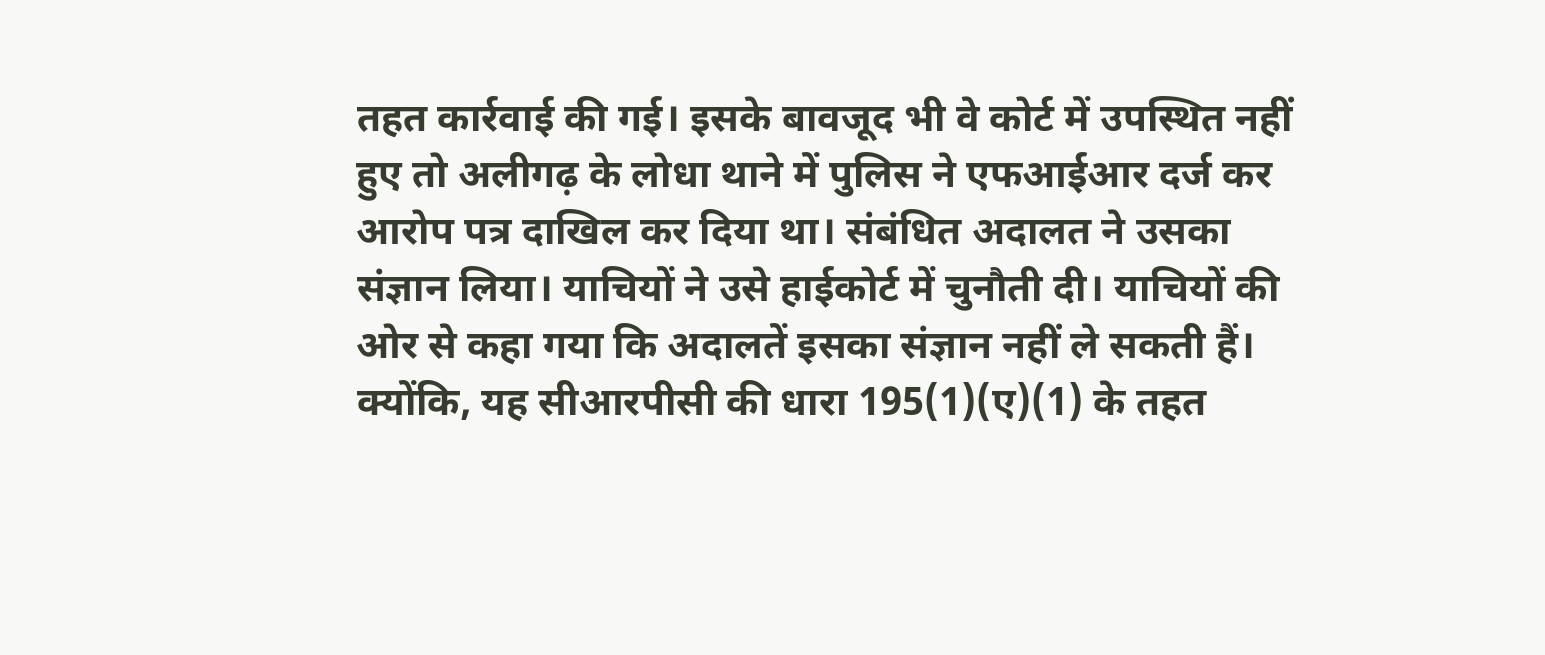तहत कार्रवाई की गई। इसके बावजूद भी वे कोर्ट में उपस्थित नहीं हुए तो अलीगढ़ के लोधा थाने में पुलिस ने एफआईआर दर्ज कर आरोप पत्र दाखिल कर दिया था। संबंधित अदालत ने उसका संज्ञान लिया। याचियों ने उसे हाईकोर्ट में चुनौती दी। याचियों की ओर से कहा गया कि अदालतें इसका संज्ञान नहीं ले सकती हैं। क्योंकि, यह सीआरपीसी की धारा 195(1)(ए)(1) के तहत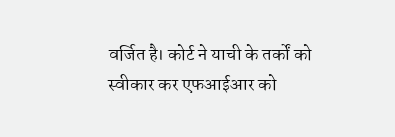वर्जित है। कोर्ट ने याची के तर्कों को स्वीकार कर एफआईआर को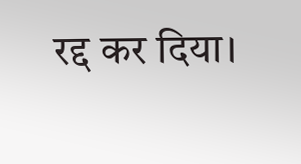रद्द कर दिया।